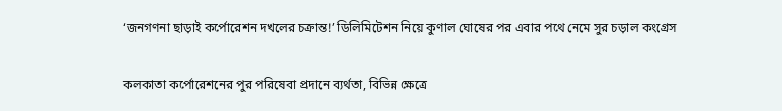‘জনগণনা ছাড়াই কর্পোরেশন দখলের চক্রান্ত!’ ডিলিমিটেশন নিয়ে কুণাল ঘোষের পর এবার পথে নেমে সুর চড়াল কংগ্রেস

কলকাতা কর্পোরেশনের পুর পরিষেবা প্রদানে ব্যর্থতা, বিভিন্ন ক্ষেত্রে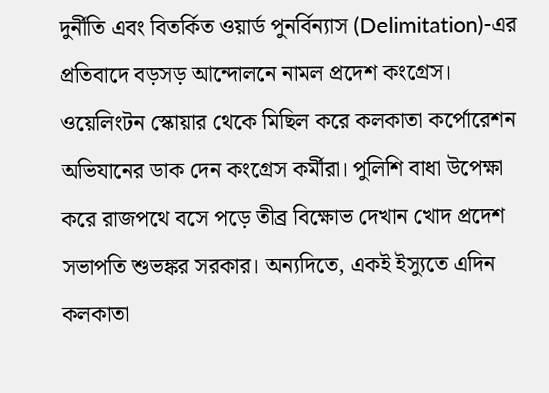দুর্নীতি এবং বিতর্কিত ওয়ার্ড পুনর্বিন্যাস (Delimitation)-এর প্রতিবাদে বড়সড় আন্দোলনে নামল প্রদেশ কংগ্রেস। ওয়েলিংটন স্কোয়ার থেকে মিছিল করে কলকাতা কর্পোরেশন অভিযানের ডাক দেন কংগ্রেস কর্মীরা। পুলিশি বাধা উপেক্ষা করে রাজপথে বসে পড়ে তীব্র বিক্ষোভ দেখান খোদ প্রদেশ সভাপতি শুভঙ্কর সরকার। অন্যদিতে, একই ইস্যুতে এদিন কলকাতা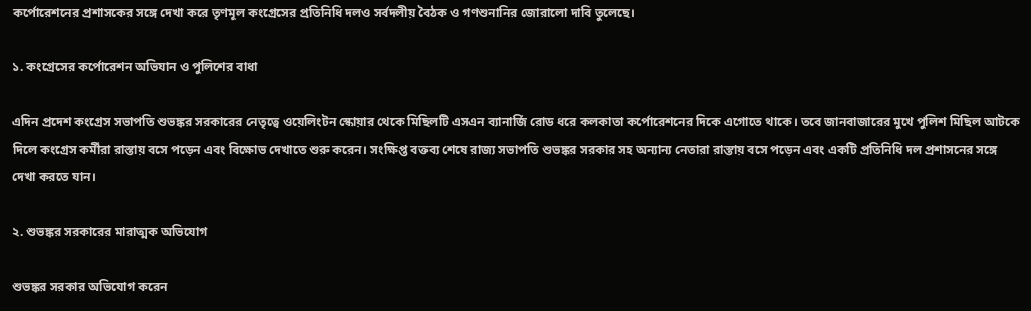কর্পোরেশনের প্রশাসকের সঙ্গে দেখা করে তৃণমূল কংগ্রেসের প্রতিনিধি দলও সর্বদলীয় বৈঠক ও গণশুনানির জোরালো দাবি তুলেছে।

১. কংগ্রেসের কর্পোরেশন অভিযান ও পুলিশের বাধা

এদিন প্রদেশ কংগ্রেস সভাপতি শুভঙ্কর সরকারের নেতৃত্বে ওয়েলিংটন স্কোয়ার থেকে মিছিলটি এসএন ব্যানার্জি রোড ধরে কলকাতা কর্পোরেশনের দিকে এগোতে থাকে। তবে জানবাজারের মুখে পুলিশ মিছিল আটকে দিলে কংগ্রেস কর্মীরা রাস্তায় বসে পড়েন এবং বিক্ষোভ দেখাতে শুরু করেন। সংক্ষিপ্ত বক্তব্য শেষে রাজ্য সভাপতি শুভঙ্কর সরকার সহ অন্যান্য নেতারা রাস্তায় বসে পড়েন এবং একটি প্রতিনিধি দল প্রশাসনের সঙ্গে দেখা করতে যান।

২. শুভঙ্কর সরকারের মারাত্মক অভিযোগ

শুভঙ্কর সরকার অভিযোগ করেন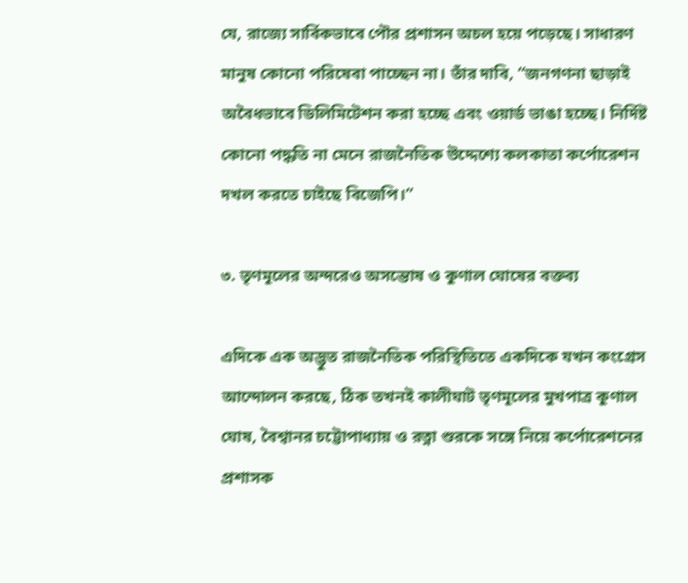যে, রাজ্যে সার্বিকভাবে পৌর প্রশাসন অচল হয়ে পড়েছে। সাধারণ মানুষ কোনো পরিষেবা পাচ্ছেন না। তাঁর দাবি, “জনগণনা ছাড়াই অবৈধভাবে ডিলিমিটেশন করা হচ্ছে এবং ওয়ার্ড ভাঙা হচ্ছে। নির্দিষ্ট কোনো পদ্ধতি না মেনে রাজনৈতিক উদ্দেশ্যে কলকাতা কর্পোরেশন দখল করতে চাইছে বিজেপি।”

৩. তৃণমূলের অন্দরেও অসন্তোষ ও কুণাল ঘোষের বক্তব্য

এদিকে এক অদ্ভুত রাজনৈতিক পরিস্থিতিতে একদিকে যখন কংগ্রেস আন্দোলন করছে, ঠিক তখনই কালীঘাট তৃণমূলের মুখপাত্র কুণাল ঘোষ, বৈশ্বানর চট্টোপাধ্যায় ও রত্না শুরকে সঙ্গে নিয়ে কর্পোরেশনের প্রশাসক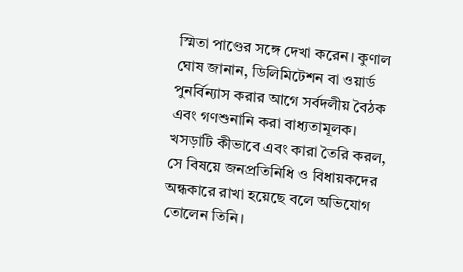স্মিতা পাণ্ডের সঙ্গে দেখা করেন। কুণাল ঘোষ জানান, ডিলিমিটেশন বা ওয়ার্ড পুনর্বিন্যাস করার আগে সর্বদলীয় বৈঠক এবং গণশুনানি করা বাধ্যতামূলক। খসড়াটি কীভাবে এবং কারা তৈরি করল, সে বিষয়ে জনপ্রতিনিধি ও বিধায়কদের অন্ধকারে রাখা হয়েছে বলে অভিযোগ তোলেন তিনি।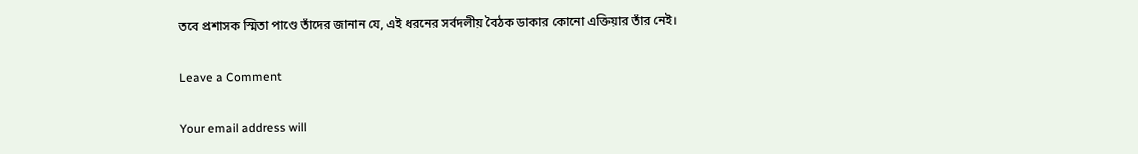তবে প্রশাসক স্মিতা পাণ্ডে তাঁদের জানান যে, এই ধরনের সর্বদলীয় বৈঠক ডাকার কোনো এক্তিয়ার তাঁর নেই।

Leave a Comment

Your email address will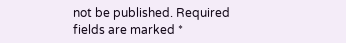not be published. Required fields are marked *